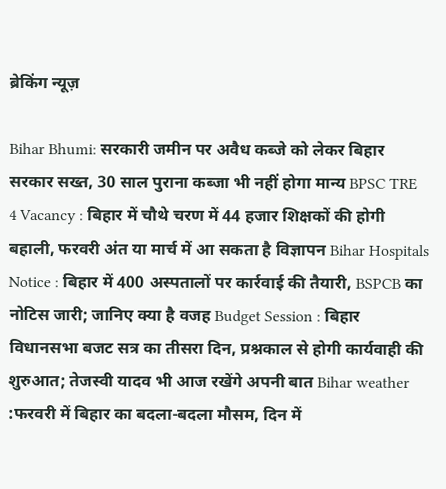ब्रेकिंग न्यूज़

Bihar Bhumi: सरकारी जमीन पर अवैध कब्जे को लेकर बिहार सरकार सख्त, 30 साल पुराना कब्जा भी नहीं होगा मान्य BPSC TRE 4 Vacancy : बिहार में चौथे चरण में 44 हजार शिक्षकों की होगी बहाली, फरवरी अंत या मार्च में आ सकता है विज्ञापन Bihar Hospitals Notice : बिहार में 400 अस्पतालों पर कार्रवाई की तैयारी, BSPCB का नोटिस जारी; जानिए क्या है वजह Budget Session : बिहार विधानसभा बजट सत्र का तीसरा दिन, प्रश्नकाल से होगी कार्यवाही की शुरुआत; तेजस्वी यादव भी आज रखेंगे अपनी बात Bihar weather :फरवरी में बिहार का बदला-बदला मौसम, दिन में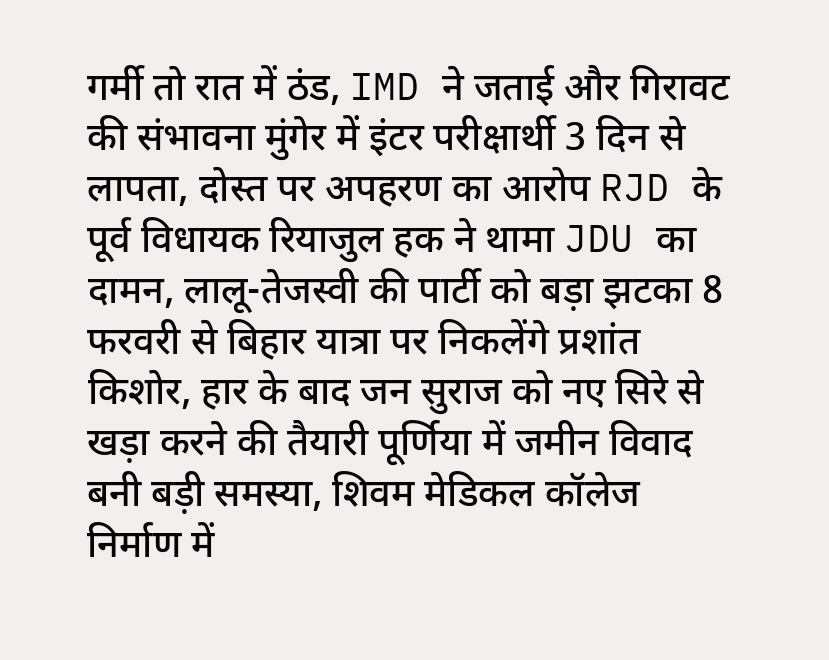गर्मी तो रात में ठंड, IMD ने जताई और गिरावट की संभावना मुंगेर में इंटर परीक्षार्थी 3 दिन से लापता, दोस्त पर अपहरण का आरोप RJD के पूर्व विधायक रियाजुल हक ने थामा JDU का दामन, लालू-तेजस्वी की पार्टी को बड़ा झटका 8 फरवरी से बिहार यात्रा पर निकलेंगे प्रशांत किशोर, हार के बाद जन सुराज को नए सिरे से खड़ा करने की तैयारी पूर्णिया में जमीन विवाद बनी बड़ी समस्या, शिवम मेडिकल कॉलेज निर्माण में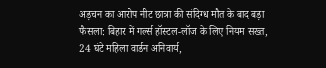अड़चन का आरोप नीट छात्रा की संदिग्ध मौत के बाद बड़ा फैसला: बिहार में गर्ल्स हॉस्टल-लॉज के लिए नियम सख्त, 24 घंटे महिला वार्डन अनिवार्य,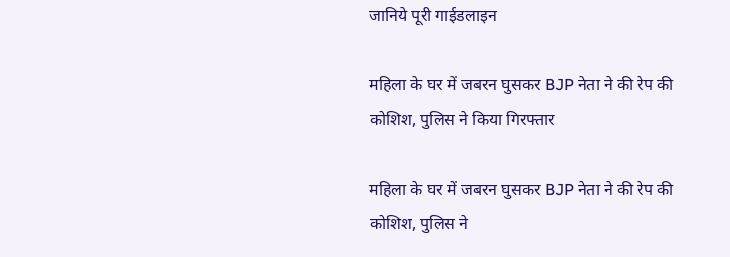जानिये पूरी गाईडलाइन

महिला के घर में जबरन घुसकर BJP नेता ने की रेप की कोशिश, पुलिस ने किया गिरफ्तार

महिला के घर में जबरन घुसकर BJP नेता ने की रेप की कोशिश, पुलिस ने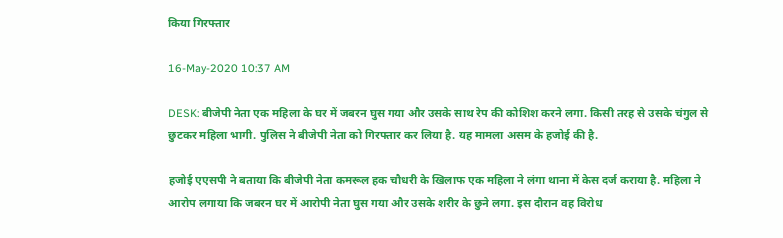किया गिरफ्तार

16-May-2020 10:37 AM

DESK: बीजेपी नेता एक महिला के घर में जबरन घुस गया और उसके साथ रेप की कोशिश करने लगा. किसी तरह से उसके चंगुल से छुटकर महिला भागी. पुलिस ने बीजेपी नेता को गिरफ्तार कर लिया है. यह मामला असम के हजोई की है.

हजोई एएसपी ने बताया कि बीजेपी नेता कमरूल हक चौधरी के खिलाफ एक महिला ने लंगा थाना में केस दर्ज कराया है. महिला ने आरोप लगाया कि जबरन घर में आरोपी नेता घुस गया और उसके शरीर के छुने लगा. इस दौरान वह विरोध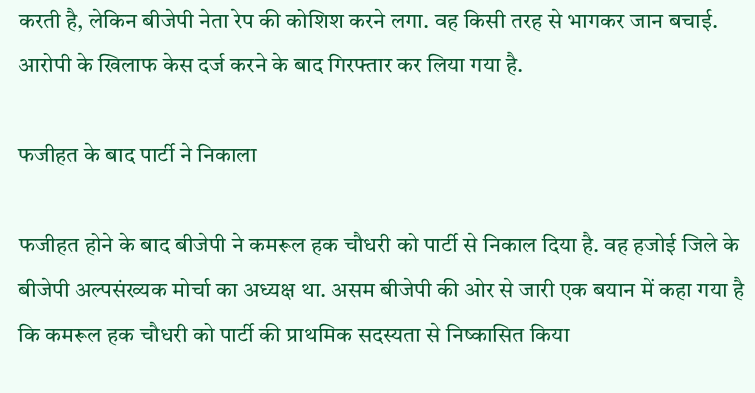करती है, लेकिन बीजेपी नेता रेप की कोशिश करने लगा. वह किसी तरह से भागकर जान बचाई. आरोपी के खिलाफ केस दर्ज करने के बाद गिरफ्तार कर लिया गया है.

फजीहत के बाद पार्टी ने निकाला

फजीहत होने के बाद बीजेपी ने कमरूल हक चौधरी को पार्टी से निकाल दिया है. वह हजोई जिले के बीजेपी अल्पसंख्यक मोर्चा का अध्यक्ष था. असम बीजेपी की ओर से जारी एक बयान में कहा गया है कि कमरूल हक चौधरी को पार्टी की प्राथमिक सदस्यता से निष्कासित किया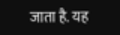जाता है. यह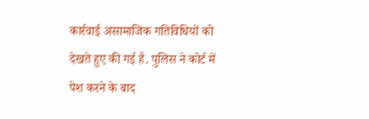कार्रवाई असामाजिक गतिविधियों को देखते हुए की गई है. पुलिस ने कोर्ट में पेश करने के बाद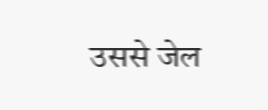उससे जेल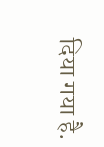दिया गया है.